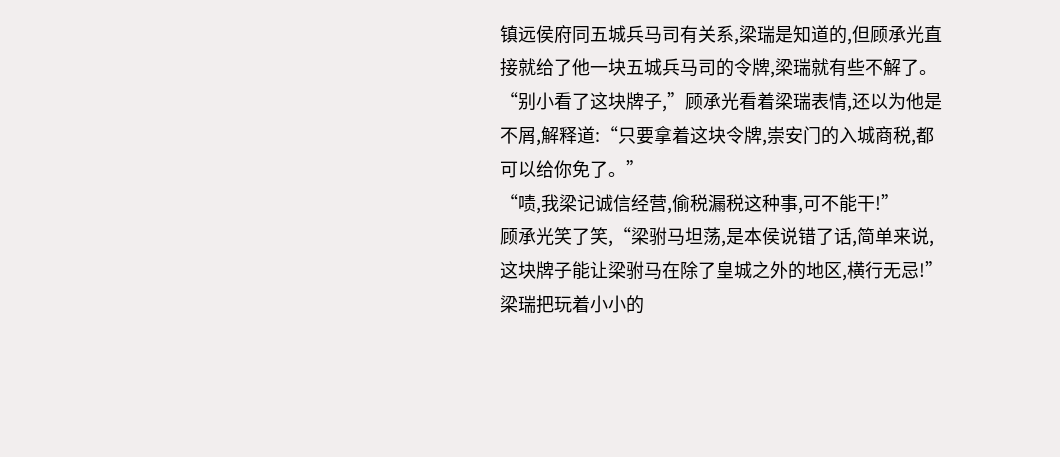镇远侯府同五城兵马司有关系,梁瑞是知道的,但顾承光直接就给了他一块五城兵马司的令牌,梁瑞就有些不解了。
“别小看了这块牌子,”顾承光看着梁瑞表情,还以为他是不屑,解释道:“只要拿着这块令牌,崇安门的入城商税,都可以给你免了。”
“啧,我梁记诚信经营,偷税漏税这种事,可不能干!”
顾承光笑了笑,“梁驸马坦荡,是本侯说错了话,简单来说,这块牌子能让梁驸马在除了皇城之外的地区,横行无忌!”
梁瑞把玩着小小的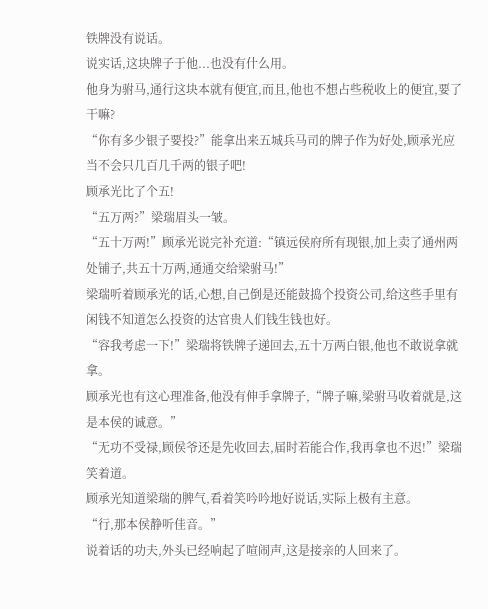铁牌没有说话。
说实话,这块牌子于他...也没有什么用。
他身为驸马,通行这块本就有便宜,而且,他也不想占些税收上的便宜,要了干嘛?
“你有多少银子要投?”能拿出来五城兵马司的牌子作为好处,顾承光应当不会只几百几千两的银子吧!
顾承光比了个五!
“五万两?”梁瑞眉头一皱。
“五十万两!”顾承光说完补充道:“镇远侯府所有现银,加上卖了通州两处铺子,共五十万两,通通交给梁驸马!”
梁瑞听着顾承光的话,心想,自己倒是还能鼓捣个投资公司,给这些手里有闲钱不知道怎么投资的达官贵人们钱生钱也好。
“容我考虑一下!”梁瑞将铁牌子递回去,五十万两白银,他也不敢说拿就拿。
顾承光也有这心理准备,他没有伸手拿牌子,“牌子嘛,梁驸马收着就是,这是本侯的诚意。”
“无功不受禄,顾侯爷还是先收回去,届时若能合作,我再拿也不迟!”梁瑞笑着道。
顾承光知道梁瑞的脾气,看着笑吟吟地好说话,实际上极有主意。
“行,那本侯静听佳音。”
说着话的功夫,外头已经响起了喧闹声,这是接亲的人回来了。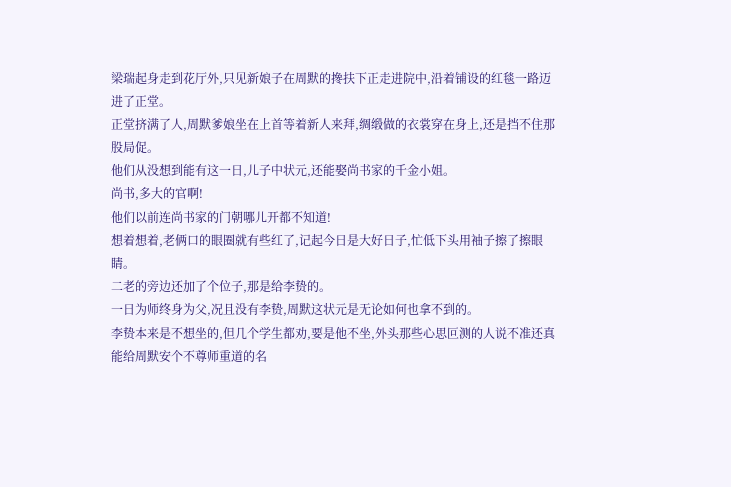梁瑞起身走到花厅外,只见新娘子在周默的搀扶下正走进院中,沿着铺设的红毯一路迈进了正堂。
正堂挤满了人,周默爹娘坐在上首等着新人来拜,绸缎做的衣裳穿在身上,还是挡不住那股局促。
他们从没想到能有这一日,儿子中状元,还能娶尚书家的千金小姐。
尚书,多大的官啊!
他们以前连尚书家的门朝哪儿开都不知道!
想着想着,老俩口的眼圈就有些红了,记起今日是大好日子,忙低下头用袖子擦了擦眼睛。
二老的旁边还加了个位子,那是给李贽的。
一日为师终身为父,况且没有李贽,周默这状元是无论如何也拿不到的。
李贽本来是不想坐的,但几个学生都劝,要是他不坐,外头那些心思叵测的人说不准还真能给周默安个不尊师重道的名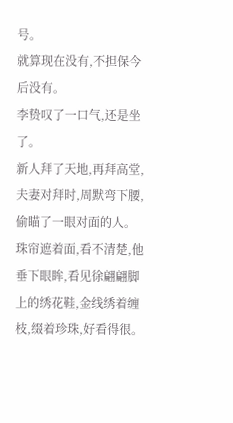号。
就算现在没有,不担保今后没有。
李贽叹了一口气,还是坐了。
新人拜了天地,再拜高堂,夫妻对拜时,周默弯下腰,偷瞄了一眼对面的人。
珠帘遮着面,看不清楚,他垂下眼眸,看见徐翩翩脚上的绣花鞋,金线绣着缠枝,缀着珍珠,好看得很。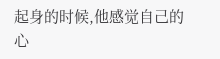起身的时候,他感觉自己的心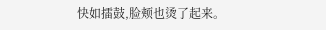快如擂鼓,脸颊也烫了起来。